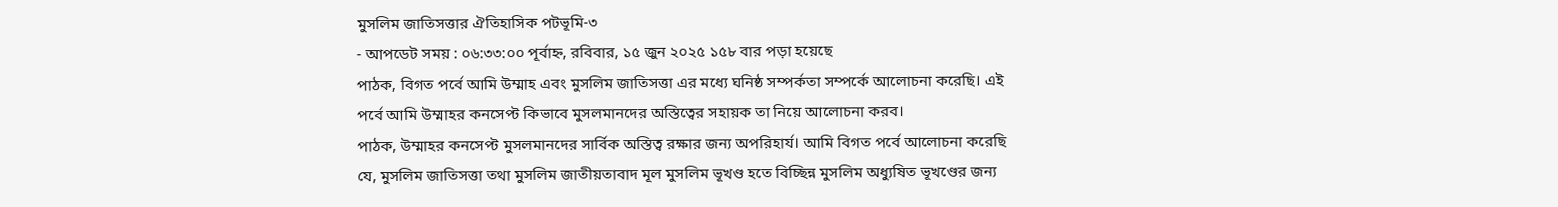মুসলিম জাতিসত্তার ঐতিহাসিক পটভূমি-৩
- আপডেট সময় : ০৬:৩৩:০০ পূর্বাহ্ন, রবিবার, ১৫ জুন ২০২৫ ১৫৮ বার পড়া হয়েছে
পাঠক, বিগত পর্বে আমি উম্মাহ এবং মুসলিম জাতিসত্তা এর মধ্যে ঘনিষ্ঠ সম্পর্কতা সম্পর্কে আলোচনা করেছি। এই পর্বে আমি উম্মাহর কনসেপ্ট কিভাবে মুসলমানদের অস্তিত্বের সহায়ক তা নিয়ে আলোচনা করব।
পাঠক, উম্মাহর কনসেপ্ট মুসলমানদের সার্বিক অস্তিত্ব রক্ষার জন্য অপরিহার্য। আমি বিগত পর্বে আলোচনা করেছি যে, মুসলিম জাতিসত্তা তথা মুসলিম জাতীয়তাবাদ মূল মুসলিম ভূখণ্ড হতে বিচ্ছিন্ন মুসলিম অধ্যুষিত ভূখণ্ডের জন্য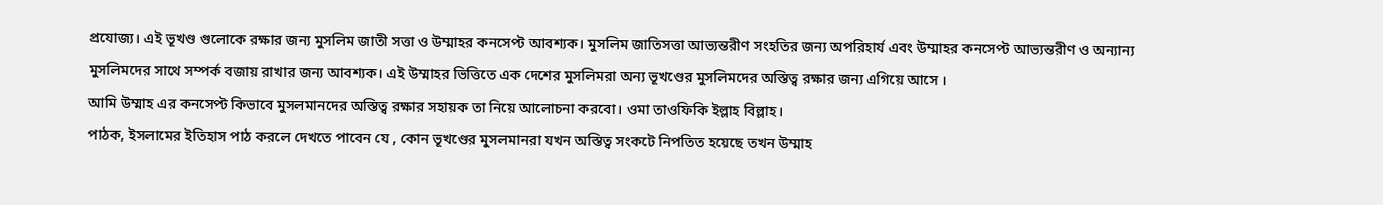প্রযোজ্য। এই ভূখণ্ড গুলোকে রক্ষার জন্য মুসলিম জাতী সত্তা ও উম্মাহর কনসেপ্ট আবশ্যক। মুসলিম জাতিসত্তা আভ্যন্তরীণ সংহতির জন্য অপরিহার্য এবং উম্মাহর কনসেপ্ট আভ্যন্তরীণ ও অন্যান্য মুসলিমদের সাথে সম্পর্ক বজায় রাখার জন্য আবশ্যক। এই উম্মাহর ভিত্তিতে এক দেশের মুসলিমরা অন্য ভূখণ্ডের মুসলিমদের অস্তিত্ব রক্ষার জন্য এগিয়ে আসে ।
আমি উম্মাহ এর কনসেপ্ট কিভাবে মুসলমানদের অস্তিত্ব রক্ষার সহায়ক তা নিয়ে আলোচনা করবো। ওমা তাওফিকি ইল্লাহ বিল্লাহ।
পাঠক, ইসলামের ইতিহাস পাঠ করলে দেখতে পাবেন যে , কোন ভূখণ্ডের মুসলমানরা যখন অস্তিত্ব সংকটে নিপতিত হয়েছে তখন উম্মাহ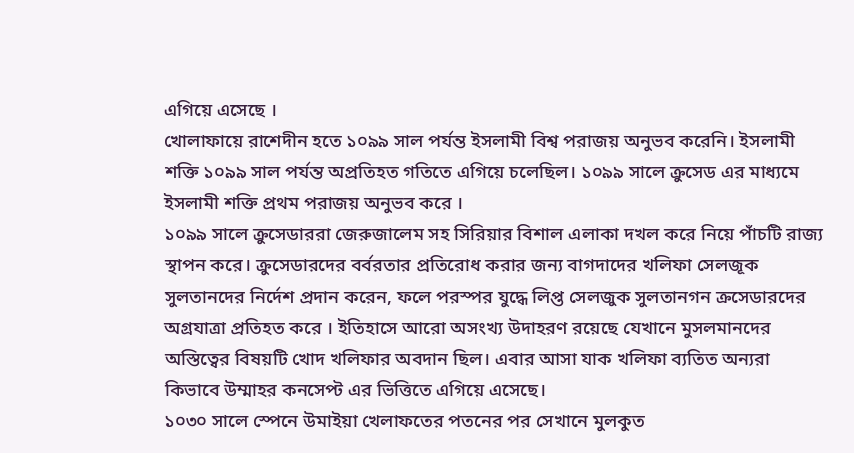এগিয়ে এসেছে ।
খোলাফায়ে রাশেদীন হতে ১০৯৯ সাল পর্যন্ত ইসলামী বিশ্ব পরাজয় অনুভব করেনি। ইসলামী শক্তি ১০৯৯ সাল পর্যন্ত অপ্রতিহত গতিতে এগিয়ে চলেছিল। ১০৯৯ সালে ক্রুসেড এর মাধ্যমে ইসলামী শক্তি প্রথম পরাজয় অনুভব করে ।
১০৯৯ সালে ক্রুসেডাররা জেরুজালেম সহ সিরিয়ার বিশাল এলাকা দখল করে নিয়ে পাঁচটি রাজ্য স্থাপন করে। ক্রুসেডারদের বর্বরতার প্রতিরোধ করার জন্য বাগদাদের খলিফা সেলজূক সুলতানদের নির্দেশ প্রদান করেন, ফলে পরস্পর যুদ্ধে লিপ্ত সেলজুক সুলতানগন ক্রসেডারদের অগ্রযাত্রা প্রতিহত করে । ইতিহাসে আরো অসংখ্য উদাহরণ রয়েছে যেখানে মুসলমানদের অস্তিত্বের বিষয়টি খোদ খলিফার অবদান ছিল। এবার আসা যাক খলিফা ব্যতিত অন্যরা কিভাবে উম্মাহর কনসেপ্ট এর ভিত্তিতে এগিয়ে এসেছে।
১০৩০ সালে স্পেনে উমাইয়া খেলাফতের পতনের পর সেখানে মুলকুত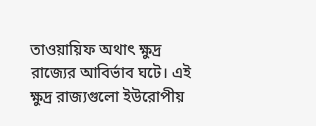তাওয়ায়িফ অথাৎ ক্ষুদ্র রাজ্যের আবির্ভাব ঘটে। এই ক্ষুদ্র রাজ্যগুলো ইউরোপীয়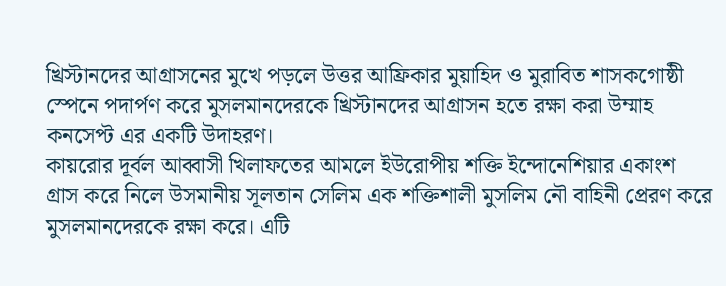খ্রিস্টানদের আগ্রাসনের মুখে পড়লে উত্তর আফ্রিকার মুয়াহিদ ও মুরাবিত শাসকগোষ্ঠী স্পেনে পদার্পণ করে মুসলমানদেরকে খ্রিস্টানদের আগ্রাসন হতে রক্ষা করা উম্মাহ কনসেপ্ট এর একটি উদাহরণ।
কায়রোর দূর্বল আব্বাসী খিলাফতের আমলে ইউরোপীয় শক্তি ইন্দোনেশিয়ার একাংশ গ্রাস করে নিলে উসমানীয় সূলতান সেলিম এক শক্তিশালী মুসলিম নৌ বাহিনী প্রেরণ করে মুসলমানদেরকে রক্ষা করে। এটি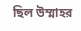ছিল উম্মাহর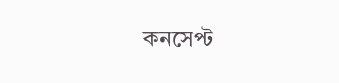কনসেপ্ট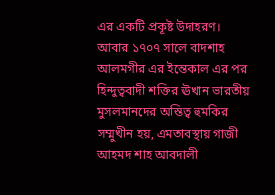এর একটি প্রকূষ্ট উদাহরণ।
আবার ১৭০৭ সালে বাদশাহ আলমগীর এর ইন্তেকাল এর পর হিন্দুত্ববাদী শক্তির ঊখান ভারতীয় মুসলমানদের অস্তিত্ব হুমকির সম্মুখীন হয়, এমতাবস্থায় গাজী আহমদ শাহ আবদালী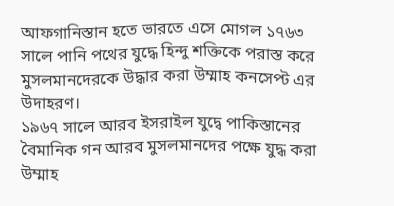আফগানিস্তান হতে ভারতে এসে মোগল ১৭৬৩ সালে পানি পথের যুদ্ধে হিন্দু শক্তিকে পরাস্ত করে মুসলমানদেরকে উদ্ধার করা উম্মাহ কনসেপ্ট এর উদাহরণ।
১৯৬৭ সালে আরব ইসরাইল যুদ্বে পাকিস্তানের বৈমানিক গন আরব মুসলমানদের পক্ষে যুদ্ধ করা উম্মাহ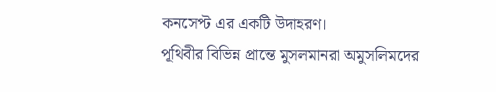কনসেপ্ট এর একটি উদাহরণ।
পূথিবীর বিভিন্ন প্রান্তে মুসলমানরা অমুসলিমদের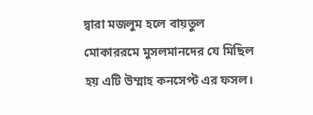দ্বারা মজলুম হলে বায়তুল মোকাররমে মুসলমানদের যে মিছিল হয় এটি উম্মাহ কনসেপ্ট এর ফসল।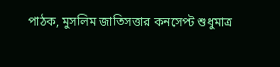পাঠক, মুসলিম জাতিসত্তার কনসেপ্ট শুধুমাত্র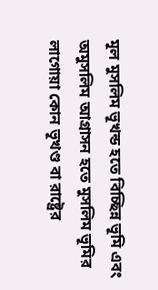মূল মুসলিম ভূখন্ড হতে বিচ্ছিন্ন ভূমি এবং অমুসলিম আগ্রাসন হতে মুসলিম ভূমির লাগোয়া কোন ভূখণ্ড বা রাষ্ট্রের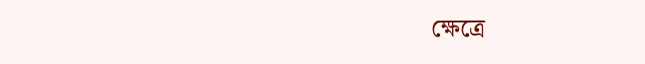ক্ষেত্রে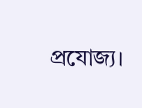প্রযোজ্য।